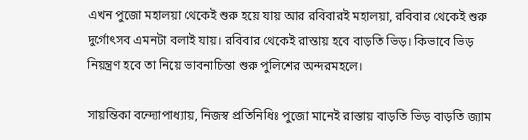এখন পুজো মহালয়া থেকেই শুরু হয়ে যায় আর রবিবারই মহালয়া, রবিবার থেকেই শুরু দুর্গোৎসব এমনটা বলাই যায়। রবিবার থেকেই রাস্তায় হবে বাড়তি ভিড়। কিভাবে ভিড় নিয়ন্ত্রণ হবে তা নিয়ে ভাবনাচিন্তা শুরু পুলিশের অন্দরমহলে।

সায়ন্তিকা বন্দ্যোপাধ্যায়, নিজস্ব প্রতিনিধিঃ পুজো মানেই রাস্তায় বাড়তি ভিড় বাড়তি জ্যাম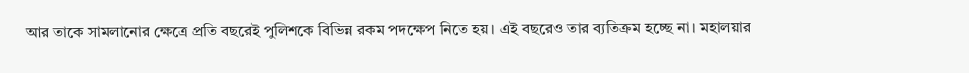আর তাকে সামলানোর ক্ষেত্রে প্রতি বছরেই পুলিশকে বিভিন্ন রকম পদক্ষেপ নিতে হয়। এই বছরেও তার ব্যতিক্রম হচ্ছে না। মহালয়ার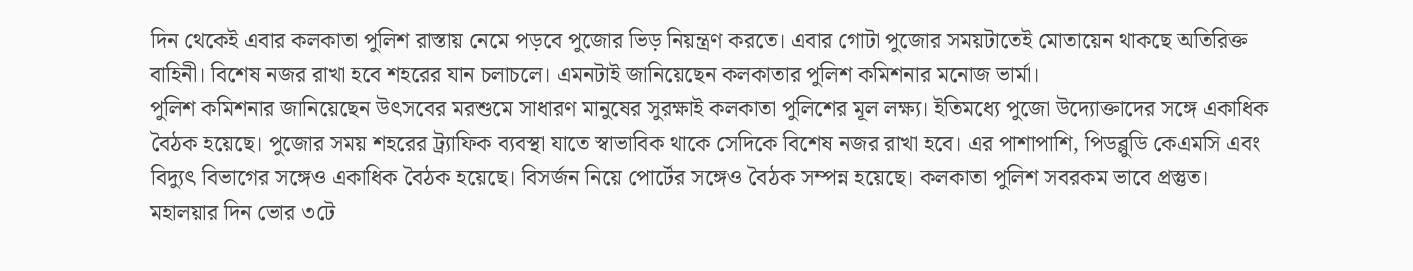দিন থেকেই এবার কলকাতা পুলিশ রাস্তায় নেমে পড়বে পুজোর ভিড় নিয়ন্ত্রণ করতে। এবার গোটা পুজোর সময়টাতেই মোতায়েন থাকছে অতিরিক্ত বাহিনী। বিশেষ নজর রাখা হবে শহরের যান চলাচলে। এমনটাই জানিয়েছেন কলকাতার পুলিশ কমিশনার মনোজ ভার্মা।
পুলিশ কমিশনার জানিয়েছেন উৎসবের মরশুমে সাধারণ মানুষের সুরক্ষাই কলকাতা পুলিশের মূল লক্ষ্য। ইতিমধ্যে পুজো উদ্যোক্তাদের সঙ্গে একাধিক বৈঠক হয়েছে। পুজোর সময় শহরের ট্র্যাফিক ব্যবস্থা যাতে স্বাভাবিক থাকে সেদিকে বিশেষ নজর রাখা হবে। এর পাশাপাশি, পিডব্লুডি কেএমসি এবং বিদ্যুৎ বিভাগের সঙ্গেও একাধিক বৈঠক হয়েছে। বিসর্জন নিয়ে পোর্টের সঙ্গেও বৈঠক সম্পন্ন হয়েছে। কলকাতা পুলিশ সবরকম ভাবে প্রস্তুত।
মহালয়ার দিন ভোর ৩টে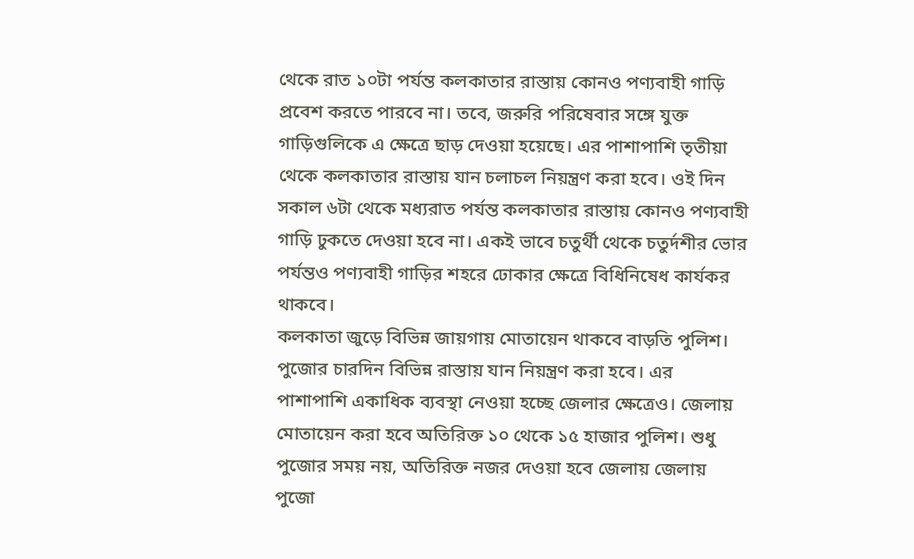থেকে রাত ১০টা পর্যন্ত কলকাতার রাস্তায় কোনও পণ্যবাহী গাড়ি প্রবেশ করতে পারবে না। তবে, জরুরি পরিষেবার সঙ্গে যুক্ত গাড়িগুলিকে এ ক্ষেত্রে ছাড় দেওয়া হয়েছে। এর পাশাপাশি তৃতীয়া থেকে কলকাতার রাস্তায় যান চলাচল নিয়ন্ত্রণ করা হবে। ওই দিন সকাল ৬টা থেকে মধ্যরাত পর্যন্ত কলকাতার রাস্তায় কোনও পণ্যবাহী গাড়ি ঢুকতে দেওয়া হবে না। একই ভাবে চতুর্থী থেকে চতুর্দশীর ভোর পর্যন্তও পণ্যবাহী গাড়ির শহরে ঢোকার ক্ষেত্রে বিধিনিষেধ কার্যকর থাকবে।
কলকাতা জুড়ে বিভিন্ন জায়গায় মোতায়েন থাকবে বাড়তি পুলিশ। পুজোর চারদিন বিভিন্ন রাস্তায় যান নিয়ন্ত্রণ করা হবে। এর পাশাপাশি একাধিক ব্যবস্থা নেওয়া হচ্ছে জেলার ক্ষেত্রেও। জেলায় মোতায়েন করা হবে অতিরিক্ত ১০ থেকে ১৫ হাজার পুলিশ। শুধু পুজোর সময় নয়, অতিরিক্ত নজর দেওয়া হবে জেলায় জেলায় পুজো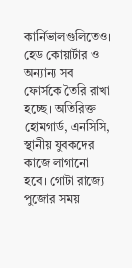কার্নিভালগুলিতেও। হেড কোয়ার্টার ও অন্যান্য সব ফোর্সকে তৈরি রাখা হচ্ছে। অতিরিক্ত হোমগার্ড, এনসিসি, স্থানীয় যুবকদের কাজে লাগানো হবে। গোটা রাজ্যে পুজোর সময়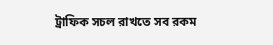ট্রাফিক সচল রাখতে সব রকম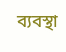ব্যবস্থা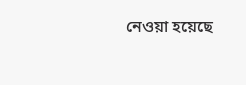নেওয়া হয়েছে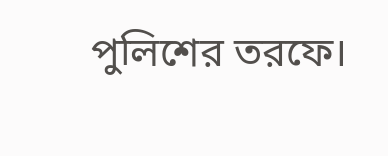পুলিশের তরফে।